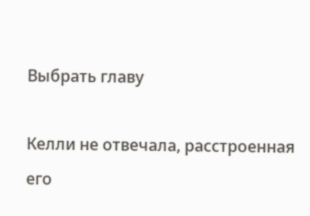Выбрать главу

Келли не отвечала, расстроенная его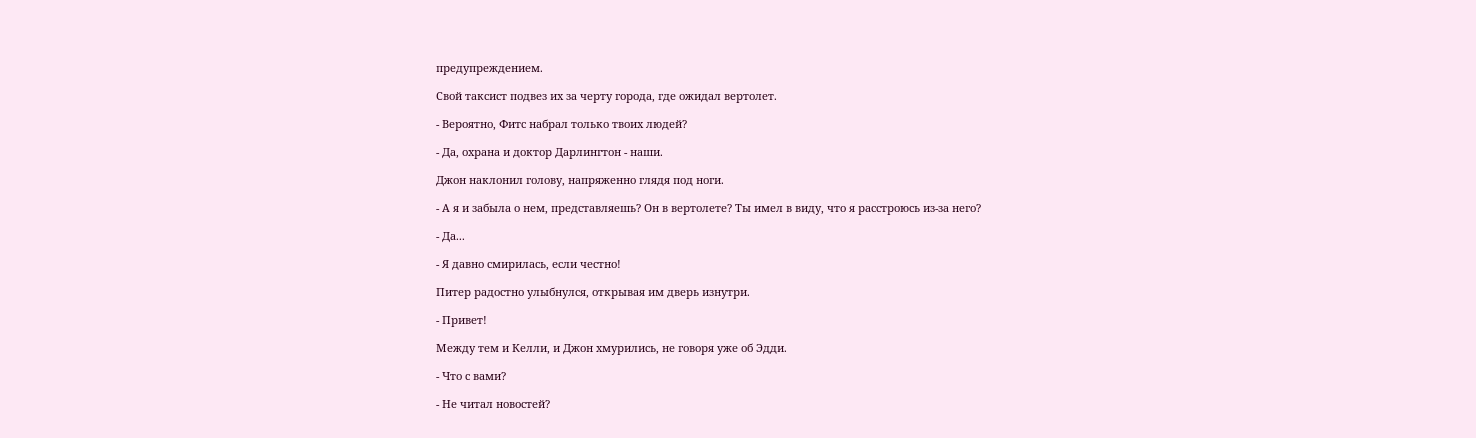предупреждением.

Свой таксист подвез их за черту города, где ожидал вертолет.

- Вероятно, Фитс набрал только твоих людей?

- Да, охрана и доктор Дарлингтон - наши.

Джон наклонил голову, напряженно глядя под ноги.

- А я и забыла о нем, представляешь? Он в вертолете? Ты имел в виду, что я расстроюсь из-за него?

- Да...

- Я давно смирилась, если честно!

Питер радостно улыбнулся, открывая им дверь изнутри.

- Привет!

Между тем и Келли, и Джон хмурились, не говоря уже об Эдди.

- Что с вами?

- Не читал новостей?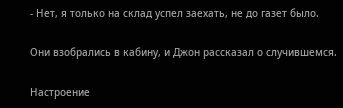- Нет, я только на склад успел заехать, не до газет было.

Они взобрались в кабину, и Джон рассказал о случившемся.

Настроение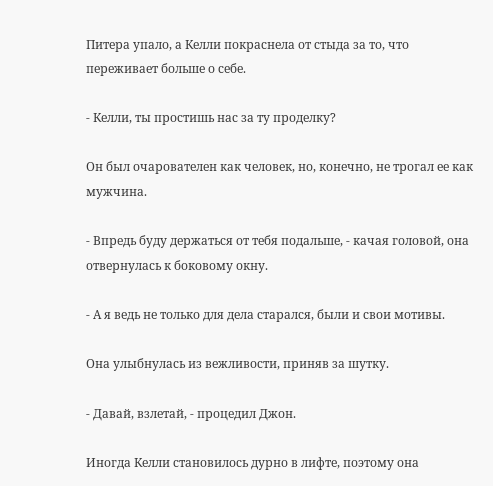Питера упало, а Келли покраснела от стыда за то, что переживает больше о себе.

- Келли, ты простишь нас за ту проделку?

Он был очарователен как человек, но, конечно, не трогал ее как мужчина.

- Впредь буду держаться от тебя подальше, - качая головой, она отвернулась к боковому окну.

- А я ведь не только для дела старался, были и свои мотивы.

Она улыбнулась из вежливости, приняв за шутку.

- Давай, взлетай, - процедил Джон.

Иногда Келли становилось дурно в лифте, поэтому она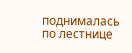поднималась по лестнице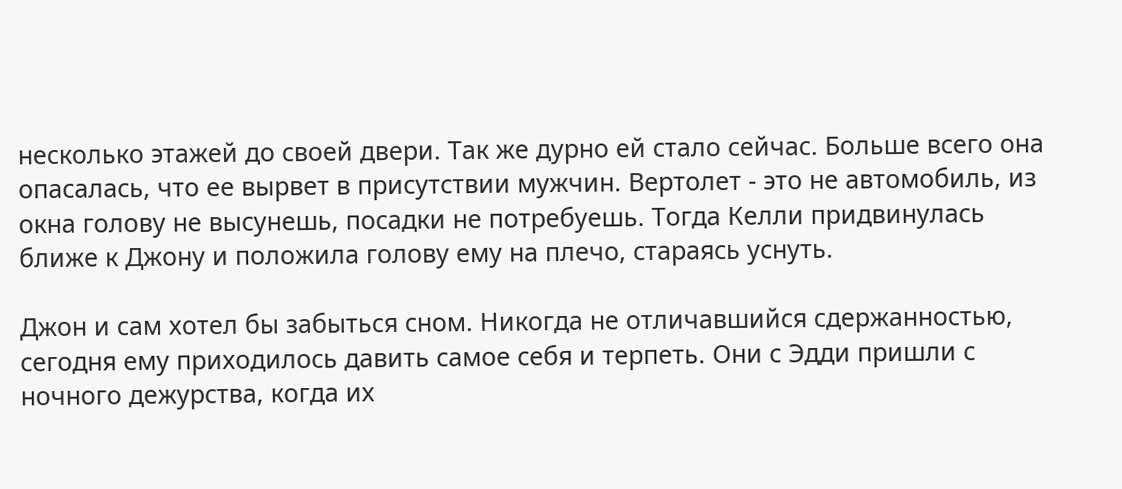несколько этажей до своей двери. Так же дурно ей стало сейчас. Больше всего она опасалась, что ее вырвет в присутствии мужчин. Вертолет - это не автомобиль, из окна голову не высунешь, посадки не потребуешь. Тогда Келли придвинулась ближе к Джону и положила голову ему на плечо, стараясь уснуть.

Джон и сам хотел бы забыться сном. Никогда не отличавшийся сдержанностью, сегодня ему приходилось давить самое себя и терпеть. Они с Эдди пришли с ночного дежурства, когда их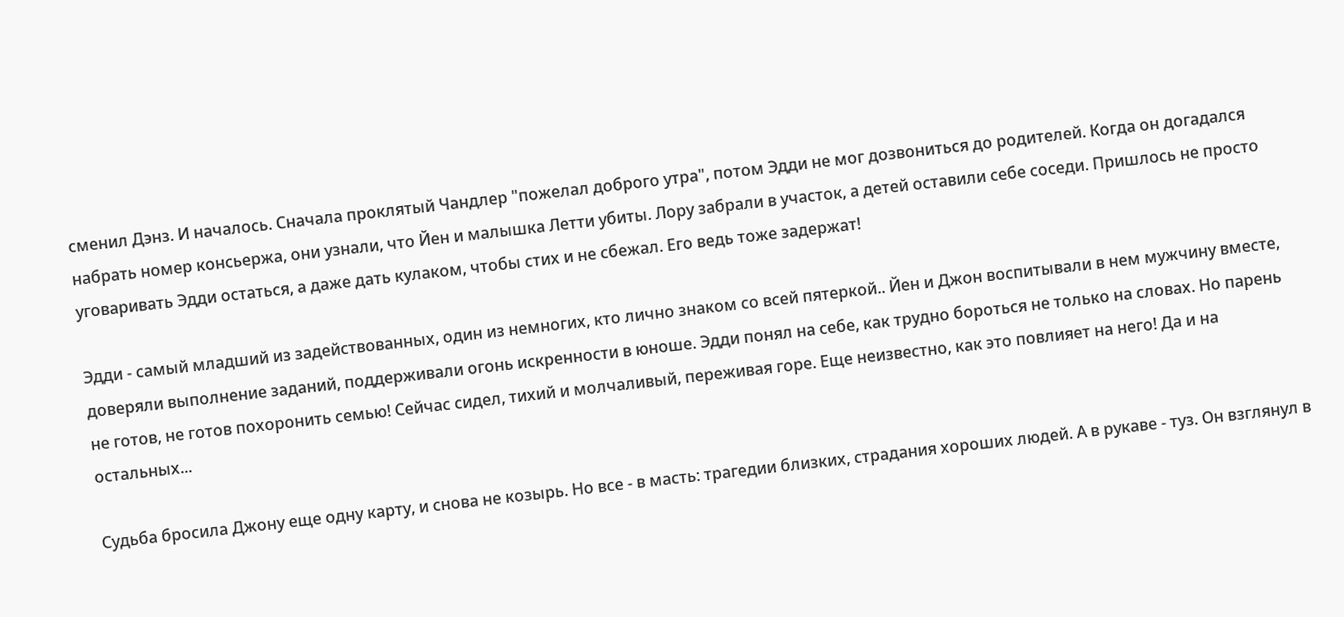сменил Дэнз. И началось. Сначала проклятый Чандлер "пожелал доброго утра", потом Эдди не мог дозвониться до родителей. Когда он догадался набрать номер консьержа, они узнали, что Йен и малышка Летти убиты. Лору забрали в участок, а детей оставили себе соседи. Пришлось не просто уговаривать Эдди остаться, а даже дать кулаком, чтобы стих и не сбежал. Его ведь тоже задержат!

Эдди - самый младший из задействованных, один из немногих, кто лично знаком со всей пятеркой.. Йен и Джон воспитывали в нем мужчину вместе, доверяли выполнение заданий, поддерживали огонь искренности в юноше. Эдди понял на себе, как трудно бороться не только на словах. Но парень не готов, не готов похоронить семью! Сейчас сидел, тихий и молчаливый, переживая горе. Еще неизвестно, как это повлияет на него! Да и на остальных...

Судьба бросила Джону еще одну карту, и снова не козырь. Но все - в масть: трагедии близких, страдания хороших людей. А в рукаве - туз. Он взглянул в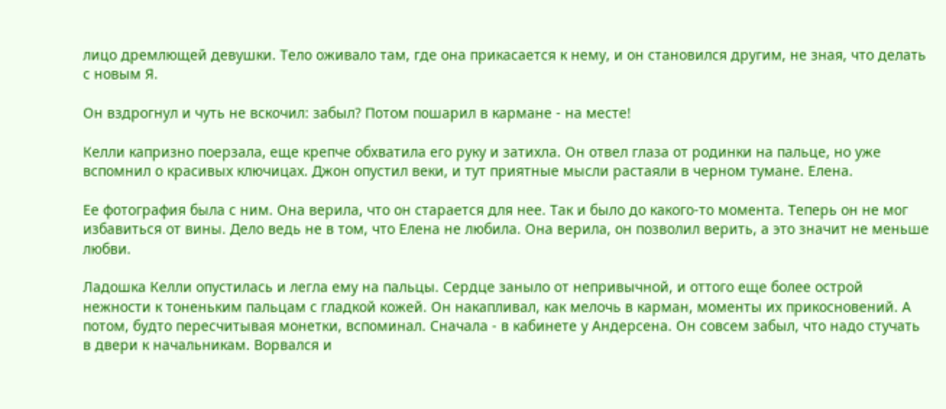лицо дремлющей девушки. Тело оживало там, где она прикасается к нему, и он становился другим, не зная, что делать с новым Я.

Он вздрогнул и чуть не вскочил: забыл? Потом пошарил в кармане - на месте!

Келли капризно поерзала, еще крепче обхватила его руку и затихла. Он отвел глаза от родинки на пальце, но уже вспомнил о красивых ключицах. Джон опустил веки, и тут приятные мысли растаяли в черном тумане. Елена.

Ее фотография была с ним. Она верила, что он старается для нее. Так и было до какого-то момента. Теперь он не мог избавиться от вины. Дело ведь не в том, что Елена не любила. Она верила, он позволил верить, а это значит не меньше любви.

Ладошка Келли опустилась и легла ему на пальцы. Сердце заныло от непривычной, и оттого еще более острой нежности к тоненьким пальцам с гладкой кожей. Он накапливал, как мелочь в карман, моменты их прикосновений. А потом, будто пересчитывая монетки, вспоминал. Сначала - в кабинете у Андерсена. Он совсем забыл, что надо стучать в двери к начальникам. Ворвался и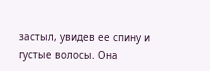застыл, увидев ее спину и густые волосы. Она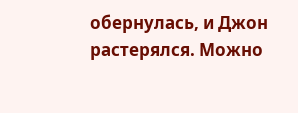обернулась, и Джон растерялся. Можно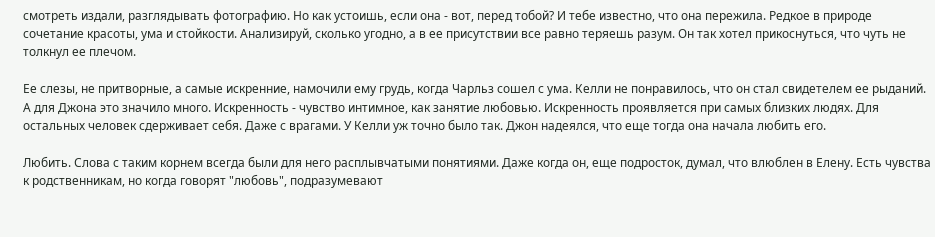смотреть издали, разглядывать фотографию. Но как устоишь, если она - вот, перед тобой? И тебе известно, что она пережила. Редкое в природе сочетание красоты, ума и стойкости. Анализируй, сколько угодно, а в ее присутствии все равно теряешь разум. Он так хотел прикоснуться, что чуть не толкнул ее плечом.

Ее слезы, не притворные, а самые искренние, намочили ему грудь, когда Чарльз сошел с ума. Келли не понравилось, что он стал свидетелем ее рыданий. А для Джона это значило много. Искренность - чувство интимное, как занятие любовью. Искренность проявляется при самых близких людях. Для остальных человек сдерживает себя. Даже с врагами. У Келли уж точно было так. Джон надеялся, что еще тогда она начала любить его.

Любить. Слова с таким корнем всегда были для него расплывчатыми понятиями. Даже когда он, еще подросток, думал, что влюблен в Елену. Есть чувства к родственникам, но когда говорят "любовь", подразумевают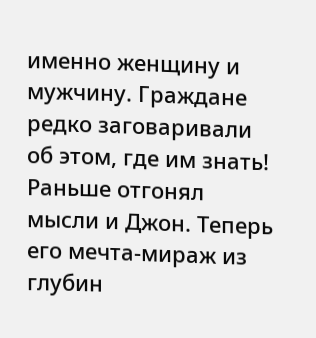именно женщину и мужчину. Граждане редко заговаривали об этом, где им знать! Раньше отгонял мысли и Джон. Теперь его мечта-мираж из глубин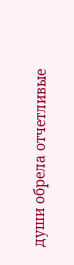души обрела отчетливые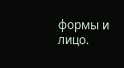формы и лицо.